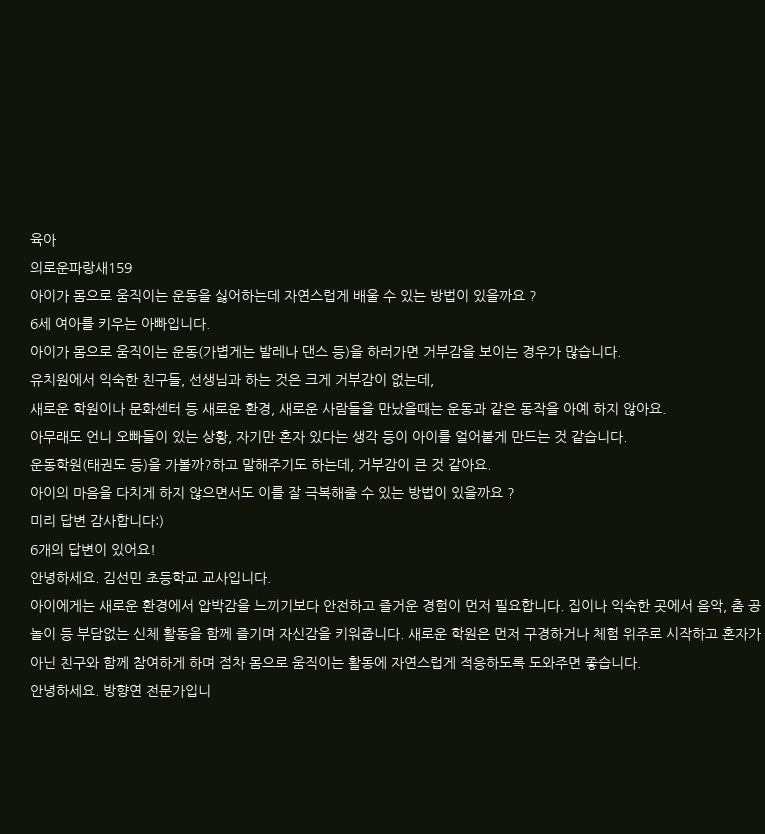육아
의로운파랑새159
아이가 몸으로 움직이는 운동을 싫어하는데 자연스럽게 배울 수 있는 방법이 있을까요 ?
6세 여아를 키우는 아빠입니다.
아이가 몸으로 움직이는 운동(가볍게는 발레나 댄스 등)을 하러가면 거부감을 보이는 경우가 많습니다.
유치원에서 익숙한 친구들, 선생님과 하는 것은 크게 거부감이 없는데,
새로운 학원이나 문화센터 등 새로운 환경, 새로운 사람들을 만났을때는 운동과 같은 동작을 아예 하지 않아요.
아무래도 언니 오빠들이 있는 상황, 자기만 혼자 있다는 생각 등이 아이를 얼어붙게 만드는 것 같습니다.
운동학원(태권도 등)을 가볼까?하고 말해주기도 하는데, 거부감이 큰 것 같아요.
아이의 마음을 다치게 하지 않으면서도 이를 잘 극복해줄 수 있는 방법이 있을까요 ?
미리 답변 감사합니다:)
6개의 답변이 있어요!
안녕하세요. 김선민 초등학교 교사입니다.
아이에게는 새로운 환경에서 압박감을 느끼기보다 안전하고 즐거운 경험이 먼저 필요합니다. 집이나 익숙한 곳에서 음악, 춤 공 놀이 등 부담없는 신체 활동을 함께 즐기며 자신감을 키워줍니다. 새로운 학원은 먼저 구경하거나 체험 위주로 시작하고 혼자가 아닌 친구와 함께 참여하게 하며 점차 몸으로 움직이는 활동에 자연스럽게 적응하도록 도와주면 좋습니다.
안녕하세요. 방향연 전문가입니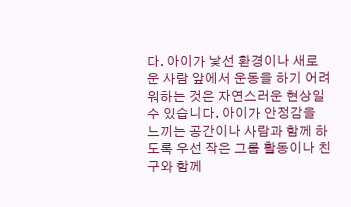다. 아이가 낯선 환경이나 새로운 사람 앞에서 운동을 하기 어려워하는 것은 자연스러운 현상일 수 있습니다. 아이가 안정감을 느끼는 공간이나 사람과 함께 하도록 우선 작은 그룹 활동이나 친구와 함께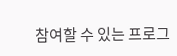참여할 수 있는 프로그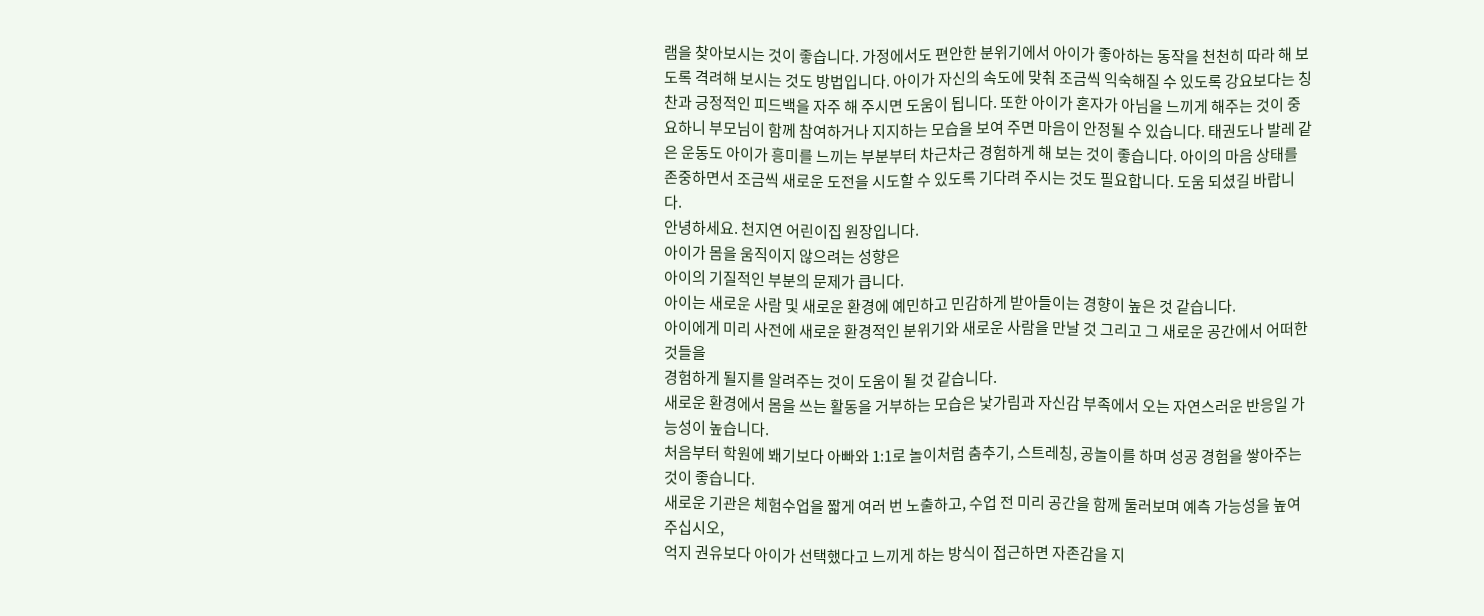램을 찾아보시는 것이 좋습니다. 가정에서도 편안한 분위기에서 아이가 좋아하는 동작을 천천히 따라 해 보도록 격려해 보시는 것도 방법입니다. 아이가 자신의 속도에 맞춰 조금씩 익숙해질 수 있도록 강요보다는 칭찬과 긍정적인 피드백을 자주 해 주시면 도움이 됩니다. 또한 아이가 혼자가 아님을 느끼게 해주는 것이 중요하니 부모님이 함께 참여하거나 지지하는 모습을 보여 주면 마음이 안정될 수 있습니다. 태권도나 발레 같은 운동도 아이가 흥미를 느끼는 부분부터 차근차근 경험하게 해 보는 것이 좋습니다. 아이의 마음 상태를 존중하면서 조금씩 새로운 도전을 시도할 수 있도록 기다려 주시는 것도 필요합니다. 도움 되셨길 바랍니다.
안녕하세요. 천지연 어린이집 원장입니다.
아이가 몸을 움직이지 않으려는 성향은
아이의 기질적인 부분의 문제가 큽니다.
아이는 새로운 사람 및 새로운 환경에 예민하고 민감하게 받아들이는 경향이 높은 것 같습니다.
아이에게 미리 사전에 새로운 환경적인 분위기와 새로운 사람을 만날 것 그리고 그 새로운 공간에서 어떠한 것들을
경험하게 될지를 알려주는 것이 도움이 될 것 같습니다.
새로운 환경에서 몸을 쓰는 활동을 거부하는 모습은 낯가림과 자신감 부족에서 오는 자연스러운 반응일 가능성이 높습니다.
처음부터 학원에 봬기보다 아빠와 1:1로 놀이처럼 춤추기, 스트레칭, 공놀이를 하며 성공 경험을 쌓아주는 것이 좋습니다.
새로운 기관은 체험수업을 짧게 여러 번 노출하고, 수업 전 미리 공간을 함께 둘러보며 예측 가능성을 높여주십시오,
억지 권유보다 아이가 선택했다고 느끼게 하는 방식이 접근하면 자존감을 지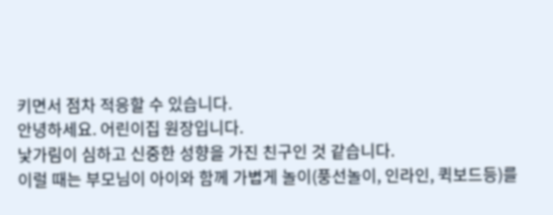키면서 점차 적응할 수 있습니다.
안녕하세요. 어린이집 원장입니다.
낯가림이 심하고 신중한 성향을 가진 친구인 것 같습니다.
이럴 때는 부모님이 아이와 함께 가볍게 놀이(풍선놀이, 인라인, 퀵보드등)를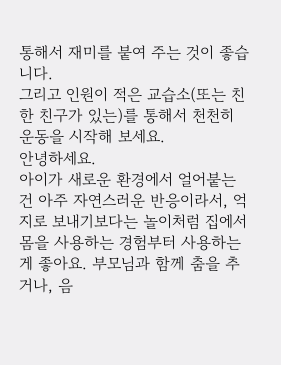통해서 재미를 붙여 주는 것이 좋습니다.
그리고 인원이 적은 교습소(또는 친한 친구가 있는)를 통해서 천천히 운동을 시작해 보세요.
안녕하세요.
아이가 새로운 환경에서 얼어붙는 건 아주 자연스러운 반응이라서, 억지로 보내기보다는 놀이처럼 집에서 몸을 사용하는 경험부터 사용하는 게 좋아요. 부모님과 함께 춤을 추거나, 음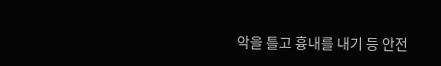악을 틀고 흉내를 내기 등 안전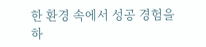한 환경 속에서 성공 경험을 하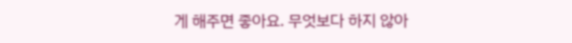게 해주면 좋아요. 무엇보다 하지 않아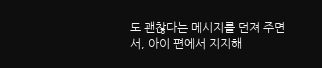도 괜찮다는 메시지를 던져 주면서, 아이 편에서 지지해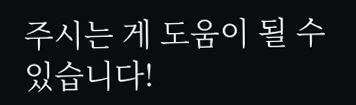주시는 게 도움이 될 수 있습니다!